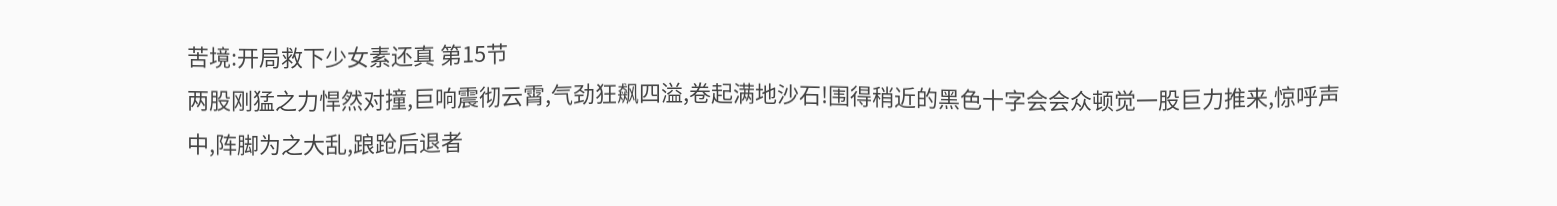苦境:开局救下少女素还真 第15节
两股刚猛之力悍然对撞,巨响震彻云霄,气劲狂飙四溢,卷起满地沙石!围得稍近的黑色十字会会众顿觉一股巨力推来,惊呼声中,阵脚为之大乱,踉跄后退者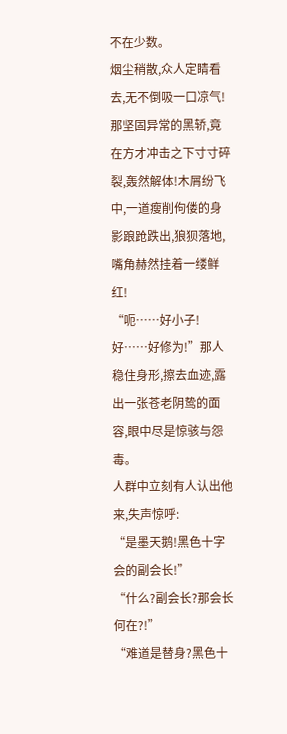不在少数。
烟尘稍散,众人定睛看去,无不倒吸一口凉气!
那坚固异常的黑轿,竟在方才冲击之下寸寸碎裂,轰然解体!木屑纷飞中,一道瘦削佝偻的身影踉跄跌出,狼狈落地,嘴角赫然挂着一缕鲜红!
“呃……好小子!好……好修为!”那人稳住身形,擦去血迹,露出一张苍老阴鸷的面容,眼中尽是惊骇与怨毒。
人群中立刻有人认出他来,失声惊呼:
“是墨天鹅!黑色十字会的副会长!”
“什么?副会长?那会长何在?!”
“难道是替身?黑色十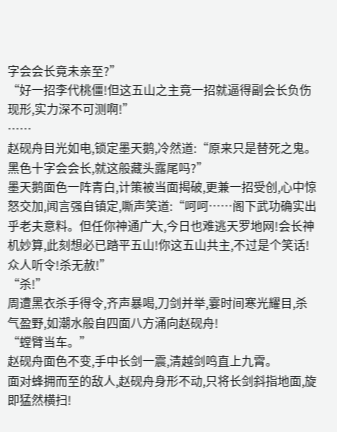字会会长竟未亲至?”
“好一招李代桃僵!但这五山之主竟一招就逼得副会长负伤现形,实力深不可测啊!”
……
赵砚舟目光如电,锁定墨天鹅,冷然道:“原来只是替死之鬼。黑色十字会会长,就这般藏头露尾吗?”
墨天鹅面色一阵青白,计策被当面揭破,更兼一招受创,心中惊怒交加,闻言强自镇定,嘶声笑道:“呵呵……阁下武功确实出乎老夫意料。但任你神通广大,今日也难逃天罗地网!会长神机妙算,此刻想必已踏平五山!你这五山共主,不过是个笑话!众人听令!杀无赦!”
“杀!”
周遭黑衣杀手得令,齐声暴喝,刀剑并举,霎时间寒光耀目,杀气盈野,如潮水般自四面八方涌向赵砚舟!
“螳臂当车。”
赵砚舟面色不变,手中长剑一震,清越剑鸣直上九霄。
面对蜂拥而至的敌人,赵砚舟身形不动,只将长剑斜指地面,旋即猛然横扫!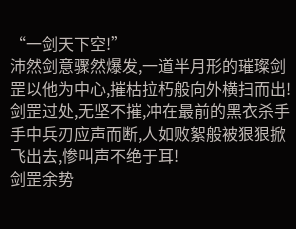“一剑天下空!”
沛然剑意骤然爆发,一道半月形的璀璨剑罡以他为中心,摧枯拉朽般向外横扫而出!剑罡过处,无坚不摧,冲在最前的黑衣杀手手中兵刃应声而断,人如败絮般被狠狠掀飞出去,惨叫声不绝于耳!
剑罡余势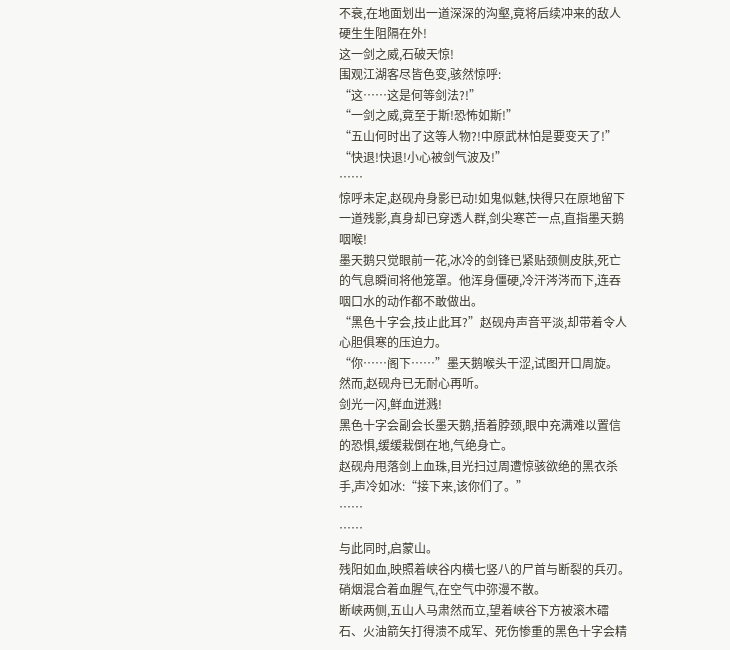不衰,在地面划出一道深深的沟壑,竟将后续冲来的敌人硬生生阻隔在外!
这一剑之威,石破天惊!
围观江湖客尽皆色变,骇然惊呼:
“这……这是何等剑法?!”
“一剑之威,竟至于斯!恐怖如斯!”
“五山何时出了这等人物?!中原武林怕是要变天了!”
“快退!快退!小心被剑气波及!”
……
惊呼未定,赵砚舟身影已动!如鬼似魅,快得只在原地留下一道残影,真身却已穿透人群,剑尖寒芒一点,直指墨天鹅咽喉!
墨天鹅只觉眼前一花,冰冷的剑锋已紧贴颈侧皮肤,死亡的气息瞬间将他笼罩。他浑身僵硬,冷汗涔涔而下,连吞咽口水的动作都不敢做出。
“黑色十字会,技止此耳?”赵砚舟声音平淡,却带着令人心胆俱寒的压迫力。
“你……阁下……”墨天鹅喉头干涩,试图开口周旋。
然而,赵砚舟已无耐心再听。
剑光一闪,鲜血迸溅!
黑色十字会副会长墨天鹅,捂着脖颈,眼中充满难以置信的恐惧,缓缓栽倒在地,气绝身亡。
赵砚舟甩落剑上血珠,目光扫过周遭惊骇欲绝的黑衣杀手,声冷如冰:“接下来,该你们了。”
……
……
与此同时,启蒙山。
残阳如血,映照着峡谷内横七竖八的尸首与断裂的兵刃。硝烟混合着血腥气,在空气中弥漫不散。
断峡两侧,五山人马肃然而立,望着峡谷下方被滚木礌石、火油箭矢打得溃不成军、死伤惨重的黑色十字会精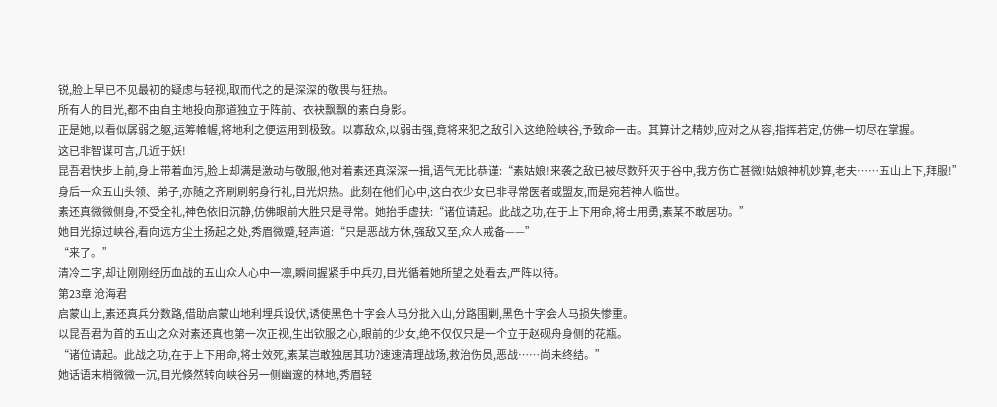锐,脸上早已不见最初的疑虑与轻视,取而代之的是深深的敬畏与狂热。
所有人的目光,都不由自主地投向那道独立于阵前、衣袂飘飘的素白身影。
正是她,以看似孱弱之躯,运筹帷幄,将地利之便运用到极致。以寡敌众,以弱击强,竟将来犯之敌引入这绝险峡谷,予致命一击。其算计之精妙,应对之从容,指挥若定,仿佛一切尽在掌握。
这已非智谋可言,几近于妖!
昆吾君快步上前,身上带着血污,脸上却满是激动与敬服,他对着素还真深深一揖,语气无比恭谨:“素姑娘!来袭之敌已被尽数歼灭于谷中,我方伤亡甚微!姑娘神机妙算,老夫……五山上下,拜服!”
身后一众五山头领、弟子,亦随之齐刷刷躬身行礼,目光炽热。此刻在他们心中,这白衣少女已非寻常医者或盟友,而是宛若神人临世。
素还真微微侧身,不受全礼,神色依旧沉静,仿佛眼前大胜只是寻常。她抬手虚扶:“诸位请起。此战之功,在于上下用命,将士用勇,素某不敢居功。”
她目光掠过峡谷,看向远方尘土扬起之处,秀眉微蹙,轻声道:“只是恶战方休,强敌又至,众人戒备——”
“来了。”
清冷二字,却让刚刚经历血战的五山众人心中一凛,瞬间握紧手中兵刃,目光循着她所望之处看去,严阵以待。
第23章 沧海君
启蒙山上,素还真兵分数路,借助启蒙山地利埋兵设伏,诱使黑色十字会人马分批入山,分路围剿,黑色十字会人马损失惨重。
以昆吾君为首的五山之众对素还真也第一次正视,生出钦服之心,眼前的少女,绝不仅仅只是一个立于赵砚舟身侧的花瓶。
“诸位请起。此战之功,在于上下用命,将士效死,素某岂敢独居其功?速速清理战场,救治伤员,恶战……尚未终结。”
她话语末梢微微一沉,目光倏然转向峡谷另一侧幽邃的林地,秀眉轻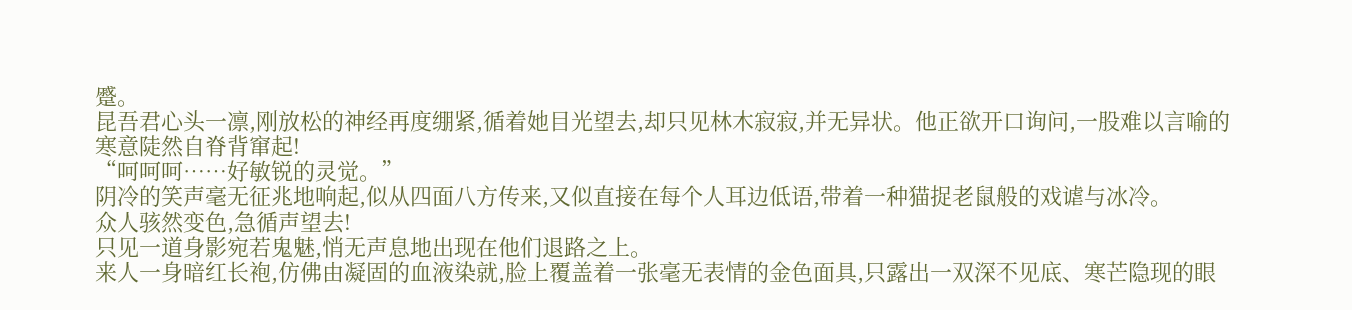蹙。
昆吾君心头一凛,刚放松的神经再度绷紧,循着她目光望去,却只见林木寂寂,并无异状。他正欲开口询问,一股难以言喻的寒意陡然自脊背窜起!
“呵呵呵……好敏锐的灵觉。”
阴冷的笑声毫无征兆地响起,似从四面八方传来,又似直接在每个人耳边低语,带着一种猫捉老鼠般的戏谑与冰冷。
众人骇然变色,急循声望去!
只见一道身影宛若鬼魅,悄无声息地出现在他们退路之上。
来人一身暗红长袍,仿佛由凝固的血液染就,脸上覆盖着一张毫无表情的金色面具,只露出一双深不见底、寒芒隐现的眼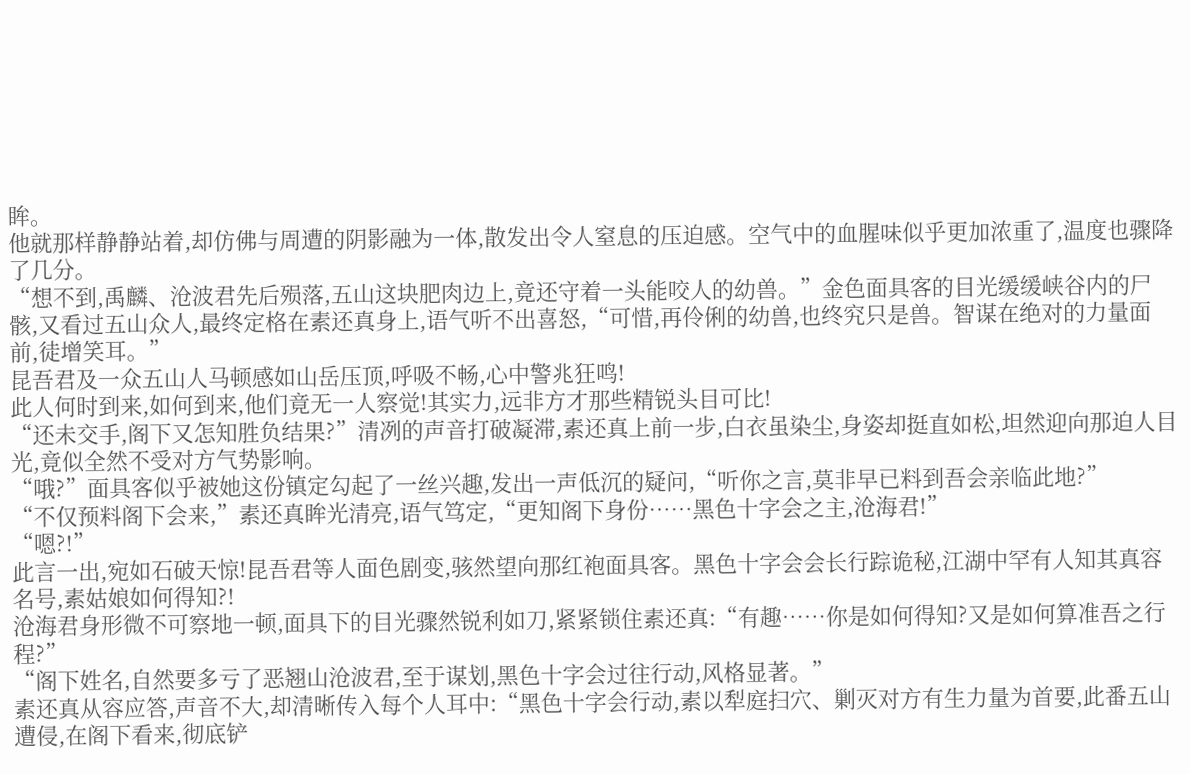眸。
他就那样静静站着,却仿佛与周遭的阴影融为一体,散发出令人窒息的压迫感。空气中的血腥味似乎更加浓重了,温度也骤降了几分。
“想不到,禹麟、沧波君先后殒落,五山这块肥肉边上,竟还守着一头能咬人的幼兽。”金色面具客的目光缓缓峡谷内的尸骸,又看过五山众人,最终定格在素还真身上,语气听不出喜怒,“可惜,再伶俐的幼兽,也终究只是兽。智谋在绝对的力量面前,徒增笑耳。”
昆吾君及一众五山人马顿感如山岳压顶,呼吸不畅,心中警兆狂鸣!
此人何时到来,如何到来,他们竟无一人察觉!其实力,远非方才那些精锐头目可比!
“还未交手,阁下又怎知胜负结果?”清冽的声音打破凝滞,素还真上前一步,白衣虽染尘,身姿却挺直如松,坦然迎向那迫人目光,竟似全然不受对方气势影响。
“哦?”面具客似乎被她这份镇定勾起了一丝兴趣,发出一声低沉的疑问,“听你之言,莫非早已料到吾会亲临此地?”
“不仅预料阁下会来,”素还真眸光清亮,语气笃定,“更知阁下身份……黑色十字会之主,沧海君!”
“嗯?!”
此言一出,宛如石破天惊!昆吾君等人面色剧变,骇然望向那红袍面具客。黑色十字会会长行踪诡秘,江湖中罕有人知其真容名号,素姑娘如何得知?!
沧海君身形微不可察地一顿,面具下的目光骤然锐利如刀,紧紧锁住素还真:“有趣……你是如何得知?又是如何算准吾之行程?”
“阁下姓名,自然要多亏了恶翘山沧波君,至于谋划,黑色十字会过往行动,风格显著。”
素还真从容应答,声音不大,却清晰传入每个人耳中:“黑色十字会行动,素以犁庭扫穴、剿灭对方有生力量为首要,此番五山遭侵,在阁下看来,彻底铲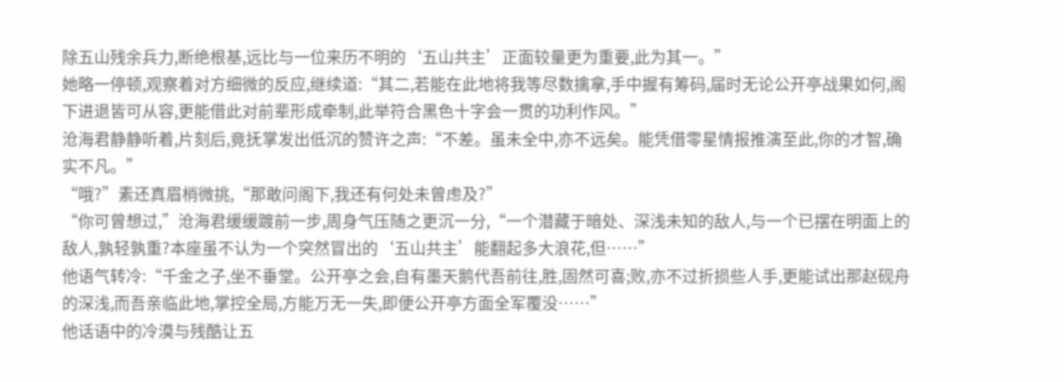除五山残余兵力,断绝根基,远比与一位来历不明的‘五山共主’正面较量更为重要,此为其一。”
她略一停顿,观察着对方细微的反应,继续道:“其二,若能在此地将我等尽数擒拿,手中握有筹码,届时无论公开亭战果如何,阁下进退皆可从容,更能借此对前辈形成牵制,此举符合黑色十字会一贯的功利作风。”
沧海君静静听着,片刻后,竟抚掌发出低沉的赞许之声:“不差。虽未全中,亦不远矣。能凭借零星情报推演至此,你的才智,确实不凡。”
“哦?”素还真眉梢微挑,“那敢问阁下,我还有何处未曾虑及?”
“你可曾想过,”沧海君缓缓踱前一步,周身气压随之更沉一分,“一个潜藏于暗处、深浅未知的敌人,与一个已摆在明面上的敌人,孰轻孰重?本座虽不认为一个突然冒出的‘五山共主’能翻起多大浪花,但……”
他语气转冷:“千金之子,坐不垂堂。公开亭之会,自有墨天鹅代吾前往,胜,固然可喜;败,亦不过折损些人手,更能试出那赵砚舟的深浅,而吾亲临此地,掌控全局,方能万无一失,即便公开亭方面全军覆没……”
他话语中的冷漠与残酷让五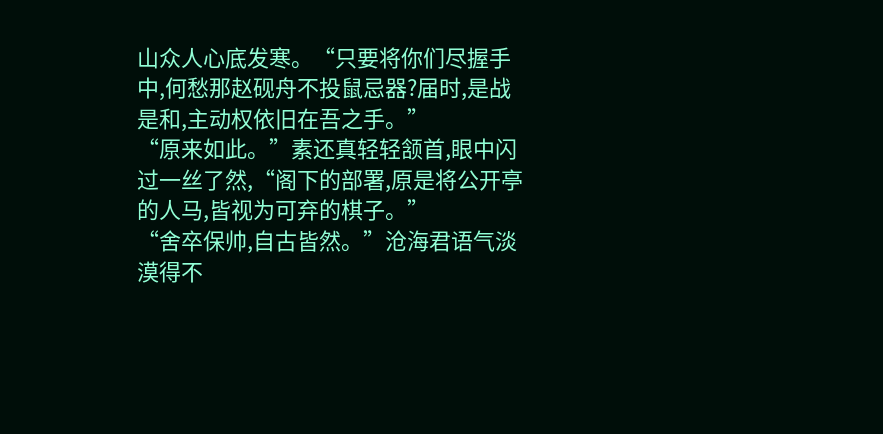山众人心底发寒。“只要将你们尽握手中,何愁那赵砚舟不投鼠忌器?届时,是战是和,主动权依旧在吾之手。”
“原来如此。”素还真轻轻颔首,眼中闪过一丝了然,“阁下的部署,原是将公开亭的人马,皆视为可弃的棋子。”
“舍卒保帅,自古皆然。”沧海君语气淡漠得不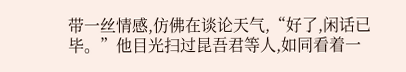带一丝情感,仿佛在谈论天气,“好了,闲话已毕。”他目光扫过昆吾君等人,如同看着一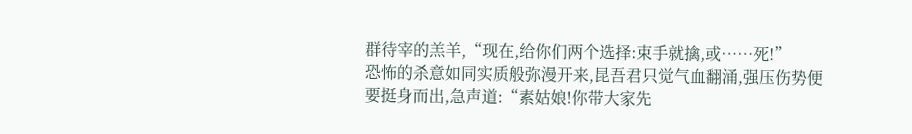群待宰的羔羊,“现在,给你们两个选择:束手就擒,或……死!”
恐怖的杀意如同实质般弥漫开来,昆吾君只觉气血翻涌,强压伤势便要挺身而出,急声道:“素姑娘!你带大家先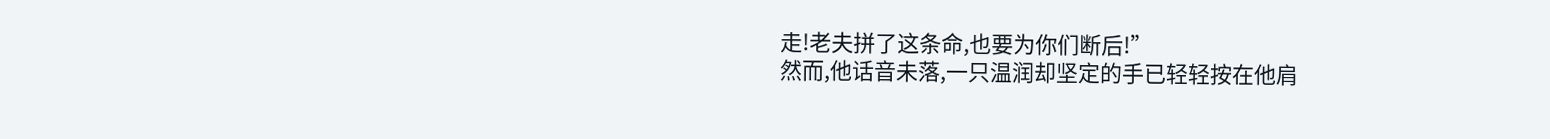走!老夫拼了这条命,也要为你们断后!”
然而,他话音未落,一只温润却坚定的手已轻轻按在他肩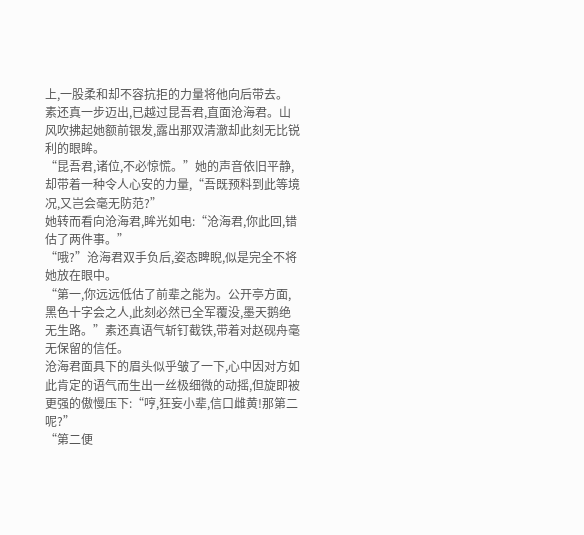上,一股柔和却不容抗拒的力量将他向后带去。
素还真一步迈出,已越过昆吾君,直面沧海君。山风吹拂起她额前银发,露出那双清澈却此刻无比锐利的眼眸。
“昆吾君,诸位,不必惊慌。”她的声音依旧平静,却带着一种令人心安的力量,“吾既预料到此等境况,又岂会毫无防范?”
她转而看向沧海君,眸光如电:“沧海君,你此回,错估了两件事。”
“哦?”沧海君双手负后,姿态睥睨,似是完全不将她放在眼中。
“第一,你远远低估了前辈之能为。公开亭方面,黑色十字会之人,此刻必然已全军覆没,墨天鹅绝无生路。”素还真语气斩钉截铁,带着对赵砚舟毫无保留的信任。
沧海君面具下的眉头似乎皱了一下,心中因对方如此肯定的语气而生出一丝极细微的动摇,但旋即被更强的傲慢压下:“哼,狂妄小辈,信口雌黄!那第二呢?”
“第二便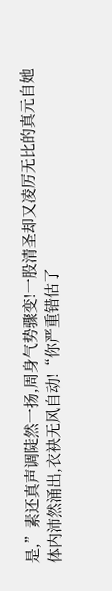是,”素还真声调陡然一扬,周身气势骤变!一股清圣却又凌厉无比的真元自她体内沛然涌出,衣袂无风自动!“你严重错估了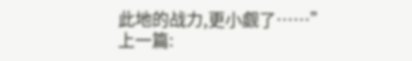此地的战力,更小觑了……”
上一篇: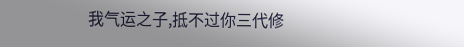我气运之子,抵不过你三代修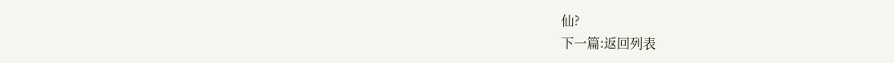仙?
下一篇:返回列表